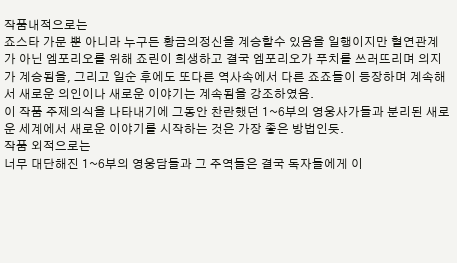작품내적으로는
죠스타 가문 뿐 아니라 누구든 황금의정신을 계승할수 있음을 일행이지만 혈연관계가 아닌 엠포리오를 위해 죠린이 희생하고 결국 엠포리오가 푸치를 쓰러뜨리며 의지가 계승됨을, 그리고 일순 후에도 또다른 역사속에서 다른 죠죠들이 등장하며 계속해서 새로운 의인이나 새로운 이야기는 계속됨을 강조하였음.
이 작품 주제의식을 나타내기에 그동안 찬란했던 1~6부의 영웅사가들과 분리된 새로운 세계에서 새로운 이야기를 시작하는 것은 가장 좋은 방법인듯.
작품 외적으로는
너무 대단해진 1~6부의 영웅담들과 그 주역들은 결국 독자들에게 이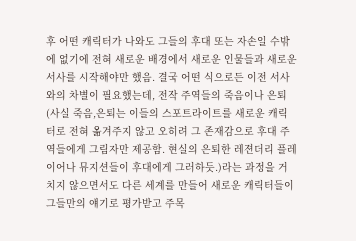후 어떤 캐릭터가 나와도 그들의 후대 또는 자손일 수밖에 없기에 전혀 새로운 배경에서 새로운 인물들과 새로운 서사를 시작해야만 했음. 결국 어떤 식으로든 이전 서사와의 차별이 필요했는데, 전작 주역들의 죽음이나 은퇴(사실 죽음,은퇴는 이들의 스포트라이트를 새로운 캐릭터로 전혀 옮겨주지 않고 오히려 그 존재감으로 후대 주역들에게 그림자만 제공함. 현실의 은퇴한 레젼더리 플레이어나 뮤지션들이 후대에게 그러하듯.)라는 과정을 거치지 않으면서도 다른 세계를 만들어 새로운 캐릭터들이 그들만의 얘기로 평가받고 주목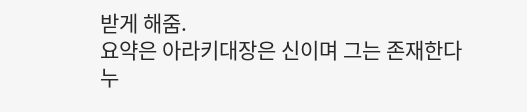받게 해줌.
요약은 아라키대장은 신이며 그는 존재한다
누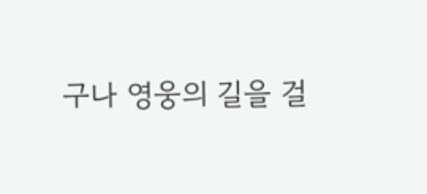구나 영웅의 길을 걸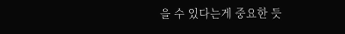을 수 있다는게 중요한 듯